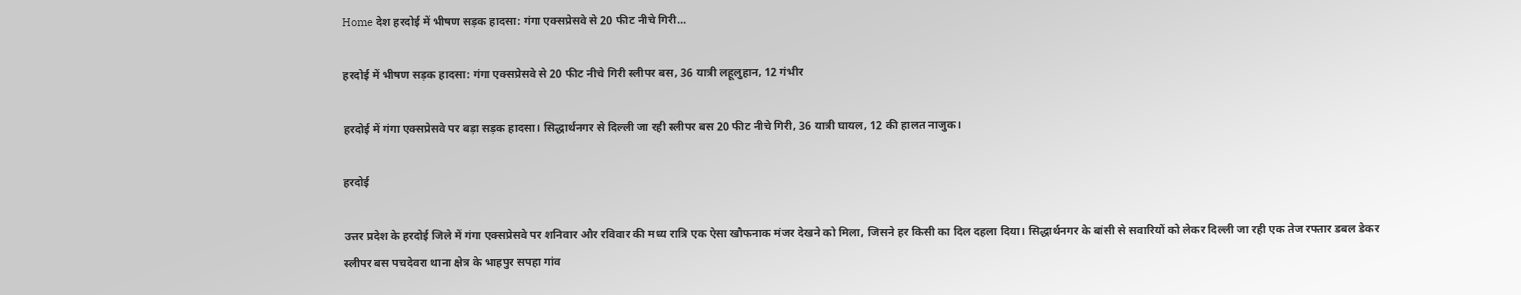Home देश हरदोई में भीषण सड़क हादसा: गंगा एक्सप्रेसवे से 20 फीट नीचे गिरी...

हरदोई में भीषण सड़क हादसा: गंगा एक्सप्रेसवे से 20 फीट नीचे गिरी स्लीपर बस, 36 यात्री लहूलुहान, 12 गंभीर

हरदोई में गंगा एक्सप्रेसवे पर बड़ा सड़क हादसा। सिद्धार्थनगर से दिल्ली जा रही स्लीपर बस 20 फीट नीचे गिरी, 36 यात्री घायल, 12 की हालत नाजुक।

हरदोई

उत्तर प्रदेश के हरदोई जिले में गंगा एक्सप्रेसवे पर शनिवार और रविवार की मध्य रात्रि एक ऐसा खौफनाक मंजर देखने को मिला, जिसने हर किसी का दिल दहला दिया। सिद्धार्थनगर के बांसी से सवारियों को लेकर दिल्ली जा रही एक तेज रफ्तार डबल डेकर स्लीपर बस पचदेवरा थाना क्षेत्र के भाहपुर सपहा गांव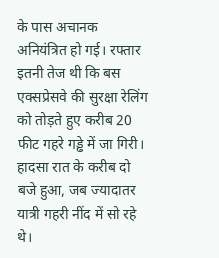के पास अचानक अनियंत्रित हो गई। रफ्तार इतनी तेज थी कि बस एक्सप्रेसवे की सुरक्षा रेलिंग को तोड़ते हुए करीब 20 फीट गहरे गड्ढे में जा गिरी। हादसा रात के करीब दो बजे हुआ, जब ज्यादातर यात्री गहरी नींद में सो रहे थे।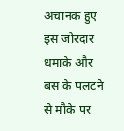अचानक हुए इस जोरदार धमाके और बस के पलटने से मौके पर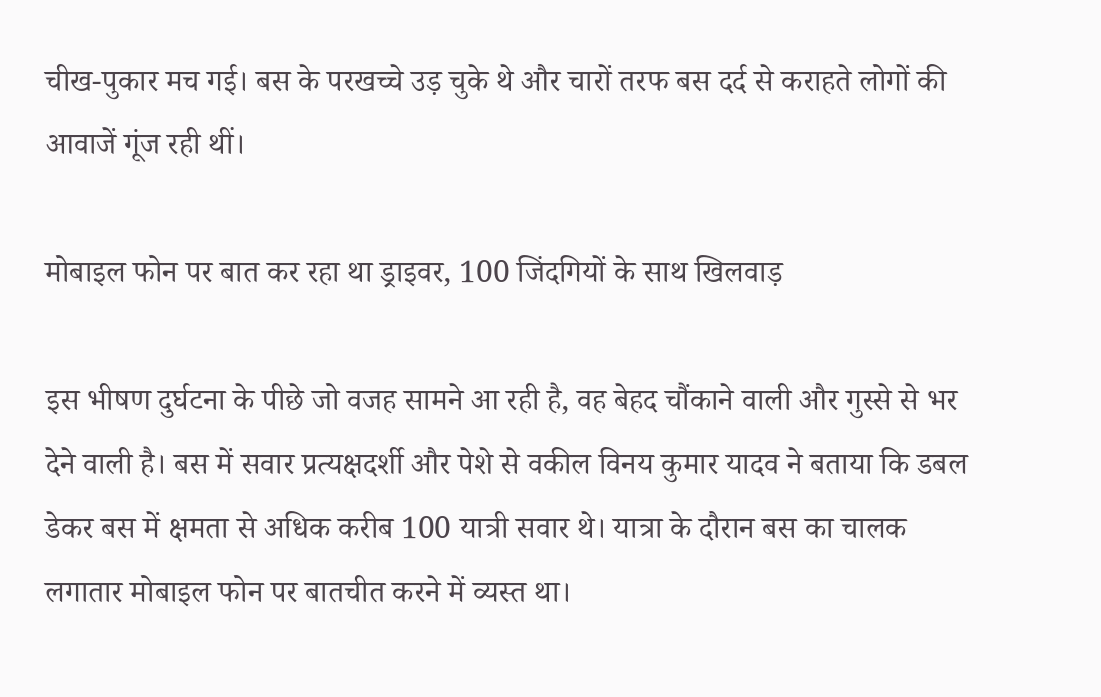चीख-पुकार मच गई। बस के परखच्चे उड़ चुके थे और चारों तरफ बस दर्द से कराहते लोगों की आवाजें गूंज रही थीं।

मोबाइल फोन पर बात कर रहा था ड्राइवर, 100 जिंदगियों के साथ खिलवाड़

इस भीषण दुर्घटना के पीछे जो वजह सामने आ रही है, वह बेहद चौंकाने वाली और गुस्से से भर देने वाली है। बस में सवार प्रत्यक्षदर्शी और पेशे से वकील विनय कुमार यादव ने बताया कि डबल डेकर बस में क्षमता से अधिक करीब 100 यात्री सवार थे। यात्रा के दौरान बस का चालक लगातार मोबाइल फोन पर बातचीत करने में व्यस्त था।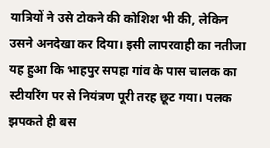यात्रियों ने उसे टोकने की कोशिश भी की, लेकिन उसने अनदेखा कर दिया। इसी लापरवाही का नतीजा यह हुआ कि भाहपुर सपहा गांव के पास चालक का स्टीयरिंग पर से नियंत्रण पूरी तरह छूट गया। पलक झपकते ही बस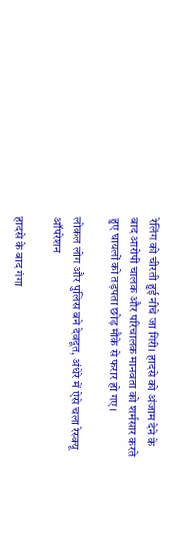रेलिंग को चीरती हुई नीचे जा गिरी। हादसे को अंजाम देने के बाद आरोपी चालक और परिचालक मानवता को शर्मसार करते हुए घायलों को तड़पता छोड़ मौके से फरार हो गए।

लोकल लोग और पुलिस बने देवदूत, अंधेरे में ऐसे चला रेस्क्यू ऑपरेशन

हादसे के बाद गंगा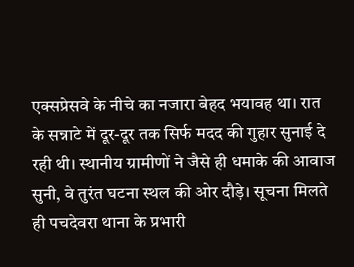एक्सप्रेसवे के नीचे का नजारा बेहद भयावह था। रात के सन्नाटे में दूर-दूर तक सिर्फ मदद की गुहार सुनाई दे रही थी। स्थानीय ग्रामीणों ने जैसे ही धमाके की आवाज सुनी, वे तुरंत घटना स्थल की ओर दौड़े। सूचना मिलते ही पचदेवरा थाना के प्रभारी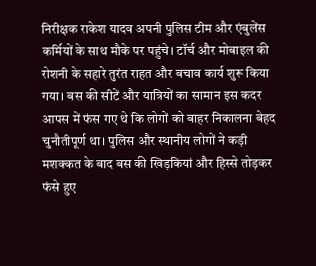निरीक्षक राकेश यादव अपनी पुलिस टीम और एंबुलेंस कर्मियों के साथ मौके पर पहुंचे। टॉर्च और मोबाइल की रोशनी के सहारे तुरंत राहत और बचाव कार्य शुरू किया गया। बस की सीटें और यात्रियों का सामान इस कदर आपस में फंस गए थे कि लोगों को बाहर निकालना बेहद चुनौतीपूर्ण था। पुलिस और स्थानीय लोगों ने कड़ी मशक्कत के बाद बस की खिड़कियां और हिस्से तोड़कर फंसे हुए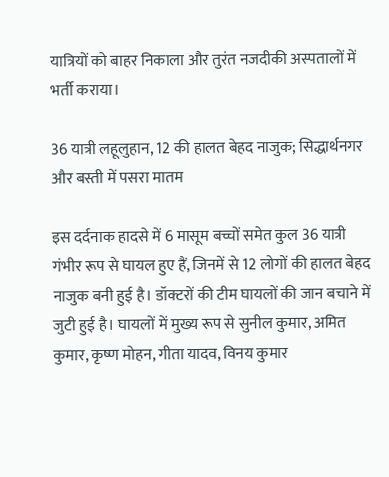यात्रियों को बाहर निकाला और तुरंत नजदीकी अस्पतालों में भर्ती कराया।

36 यात्री लहूलुहान, 12 की हालत बेहद नाजुक; सिद्धार्थनगर और बस्ती में पसरा मातम

इस दर्दनाक हादसे में 6 मासूम बच्चों समेत कुल 36 यात्री गंभीर रूप से घायल हुए हैं, जिनमें से 12 लोगों की हालत बेहद नाजुक बनी हुई है। डॉक्टरों की टीम घायलों की जान बचाने में जुटी हुई है। घायलों में मुख्य रूप से सुनील कुमार, अमित कुमार, कृष्ण मोहन, गीता यादव, विनय कुमार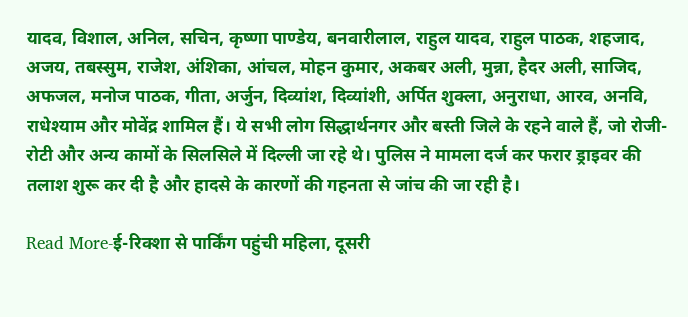यादव, विशाल, अनिल, सचिन, कृष्णा पाण्डेय, बनवारीलाल, राहुल यादव, राहुल पाठक, शहजाद, अजय, तबस्सुम, राजेश, अंशिका, आंचल, मोहन कुमार, अकबर अली, मुन्ना, हैदर अली, साजिद, अफजल, मनोज पाठक, गीता, अर्जुन, दिव्यांश, दिव्यांशी, अर्पित शुक्ला, अनुराधा, आरव, अनवि, राधेश्याम और मोवेंद्र शामिल हैं। ये सभी लोग सिद्धार्थनगर और बस्ती जिले के रहने वाले हैं, जो रोजी-रोटी और अन्य कामों के सिलसिले में दिल्ली जा रहे थे। पुलिस ने मामला दर्ज कर फरार ड्राइवर की तलाश शुरू कर दी है और हादसे के कारणों की गहनता से जांच की जा रही है।

Read More-ई-रिक्शा से पार्किंग पहुंची महिला, दूसरी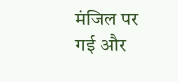मंजिल पर गई और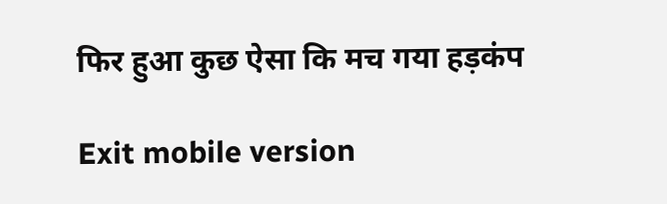फिर हुआ कुछ ऐसा कि मच गया हड़कंप

Exit mobile version